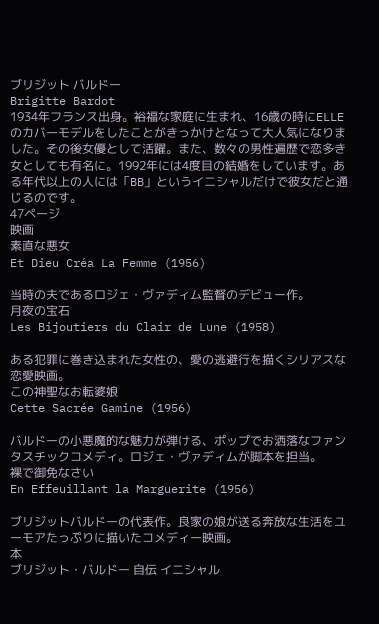ブリジット バルドー
Brigitte Bardot
1934年フランス出身。裕福な家庭に生まれ、16歳の時にELLEのカバーモデルをしたことがきっかけとなって大人気になりました。その後女優として活躍。また、数々の男性遍歴で恋多き女としても有名に。1992年には4度目の結婚をしています。ある年代以上の人には「BB」というイニシャルだけで彼女だと通じるのです。
47ページ
映画
素直な悪女
Et Dieu Créa La Femme (1956)

当時の夫であるロジェ・ヴァディム監督のデビュー作。
月夜の宝石
Les Bijoutiers du Clair de Lune (1958)

ある犯罪に巻き込まれた女性の、愛の逃避行を描くシリアスな恋愛映画。
この神聖なお転婆娘
Cette Sacrée Gamine (1956)

バルドーの小悪魔的な魅力が弾ける、ポップでお洒落なファンタスチックコメディ。ロジェ・ヴァディムが脚本を担当。
裸で御免なさい
En Effeuillant la Marguerite (1956)

ブリジットバルドーの代表作。良家の娘が送る奔放な生活をユーモアたっぷりに描いたコメディー映画。
本
ブリジット・バルドー 自伝 イニシャル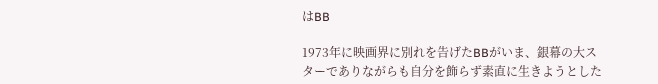はBB

1973年に映画界に別れを告げたBBがいま、銀幕の大スターでありながらも自分を飾らず素直に生きようとした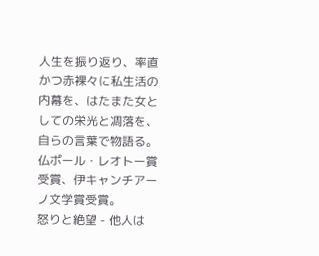人生を振り返り、率直かつ赤裸々に私生活の内幕を、はたまた女としての栄光と凋落を、自らの言葉で物語る。
仏ポール・レオトー賞受賞、伊キャンチアーノ文学賞受賞。
怒りと絶望 - 他人は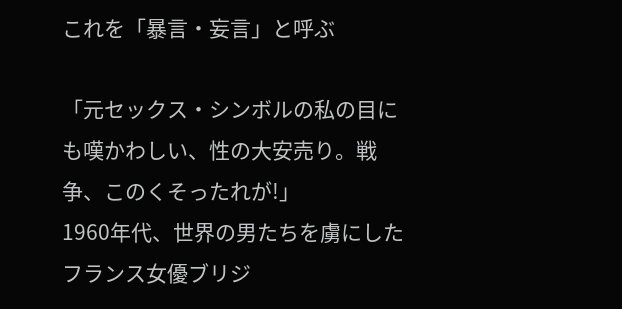これを「暴言・妄言」と呼ぶ

「元セックス・シンボルの私の目にも嘆かわしい、性の大安売り。戦争、このくそったれが!」
1960年代、世界の男たちを虜にしたフランス女優ブリジ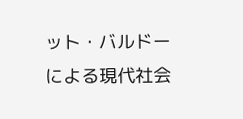ット・バルドーによる現代社会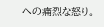への痛烈な怒り。